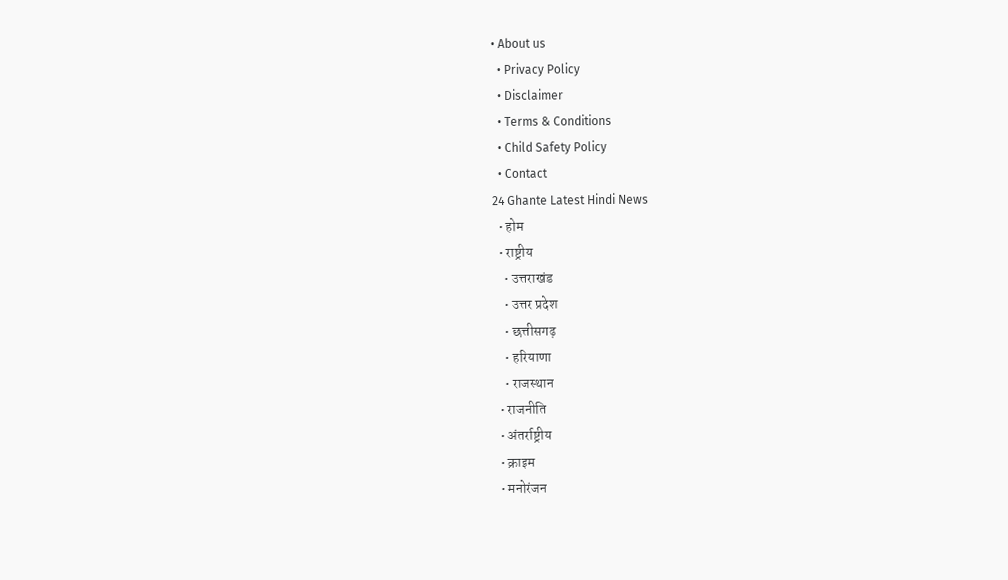• About us
  • Privacy Policy
  • Disclaimer
  • Terms & Conditions
  • Child Safety Policy
  • Contact
24 Ghante Latest Hindi News
  • होम
  • राष्ट्रीय
    • उत्तराखंड
    • उत्तर प्रदेश
    • छत्तीसगढ़
    • हरियाणा
    • राजस्थान
  • राजनीति
  • अंतर्राष्ट्रीय
  • क्राइम
  • मनोरंजन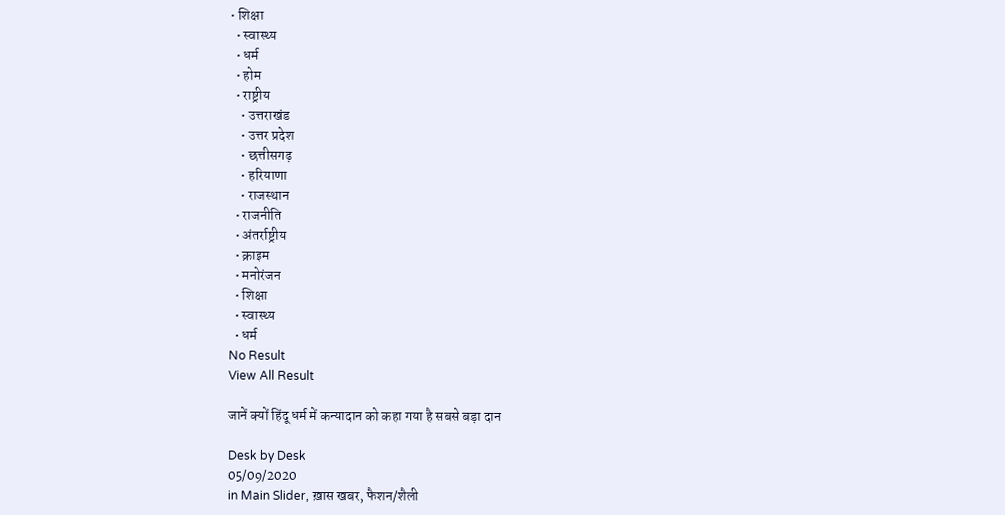• शिक्षा
  • स्वास्थ्य
  • धर्म
  • होम
  • राष्ट्रीय
    • उत्तराखंड
    • उत्तर प्रदेश
    • छत्तीसगढ़
    • हरियाणा
    • राजस्थान
  • राजनीति
  • अंतर्राष्ट्रीय
  • क्राइम
  • मनोरंजन
  • शिक्षा
  • स्वास्थ्य
  • धर्म
No Result
View All Result

जानें क्यों हिंदू धर्म में कन्यादान को कहा गया है सबसे बड़ा दान

Desk by Desk
05/09/2020
in Main Slider, ख़ास खबर, फैशन/शैली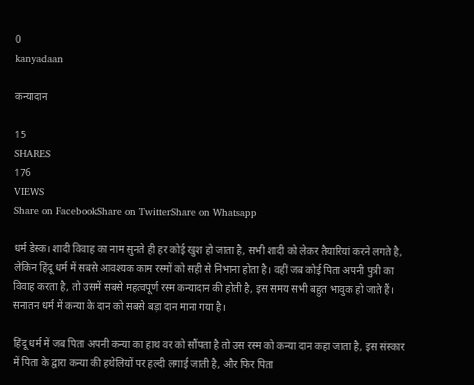0
kanyadaan

कन्यादान

15
SHARES
176
VIEWS
Share on FacebookShare on TwitterShare on Whatsapp

धर्म डेस्क। शादी विवाह का नाम सुनते ही हर कोई खुश हो जाता है, सभी शादी को लेकर तैयारियां करने लगते है, लेकिन हिंदू धर्म में सबसे आवश्यक काम रस्मों को सही से निभाना होता है। वहीं जब कोई पिता अपनी पुत्री का विवाह करता है, तो उसमें सबसे महत्वपूर्ण रस्म कन्यादान की होती है, इस समय सभी बहुत भावुक हो जाते हैं। सनातन धर्म में कन्या के दान को सबसे बड़ा दान माना गया है।

हिंदू धर्म में जब पिता अपनी कन्या का हाथ वर को सौंपता है तो उस रस्म को कन्या दान कहा जाता है, इस संस्कार में पिता के द्वारा कन्या की हथेलियों पर हल्दी लगाई जाती है, और फिर पिता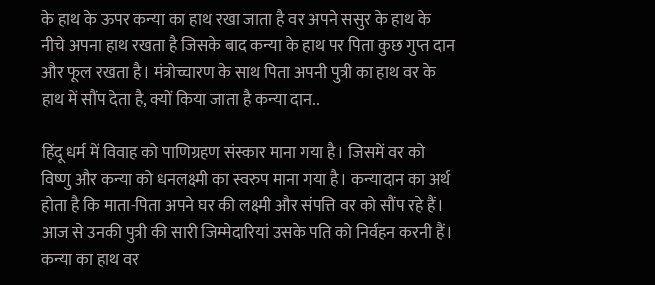के हाथ के ऊपर कन्या का हाथ रखा जाता है वर अपने ससुर के हाथ के नीचे अपना हाथ रखता है जिसके बाद कन्या के हाथ पर पिता कुछ गुप्त दान और फूल रखता है। मंत्रोच्चारण के साथ पिता अपनी पुत्री का हाथ वर के हाथ में सौंप देता है, क्यों किया जाता है कन्या दान..

हिंदू धर्म में विवाह को पाणिग्रहण संस्कार माना गया है। जिसमें वर को विष्णु और कन्या को धनलक्ष्मी का स्वरुप माना गया है। कन्यादान का अर्थ होता है कि माता-पिता अपने घर की लक्ष्मी और संपत्ति वर को सौंप रहे हैं। आज से उनकी पुत्री की सारी जिम्मेदारियां उसके पति को निर्वहन करनी हैं। कन्या का हाथ वर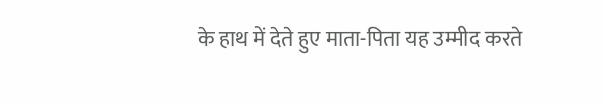के हाथ में देते हुए माता-पिता यह उम्मीद करते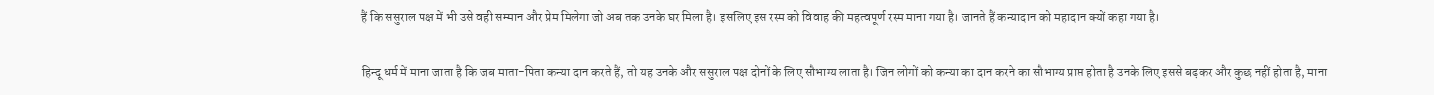हैं कि ससुराल पक्ष में भी उसे वही सम्मान और प्रेम मिलेगा जो अब तक उनके घर मिला है। इसलिए इस रस्म को विवाह की महत्वपूर्ण रस्म माना गया है। जानते हैं कन्यादान को महादान क्यों कहा गया है।

हिन्दू धर्म में माना जाता है कि जब माता-पिता कन्या दान करते हैं, तो यह उनके और ससुराल पक्ष दोनों के लिए सौभाग्य लाता है। जिन लोगों को कन्या का दान करने का सौभाग्य प्राप्त होता है उनके लिए इससे बढ़कर और कुछ नहीं होता है, माना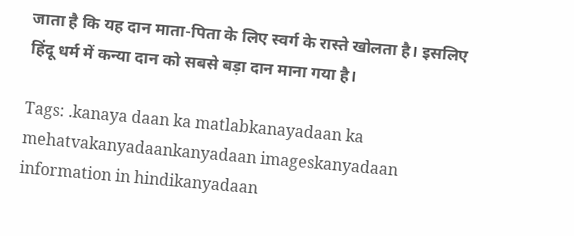जाता है कि यह दान माता-पिता के लिए स्वर्ग के रास्ते खोलता है। इसलिए हिंदू धर्म में कन्या दान को सबसे बड़ा दान माना गया है।

Tags: .kanaya daan ka matlabkanayadaan ka mehatvakanyadaankanyadaan imageskanyadaan information in hindikanyadaan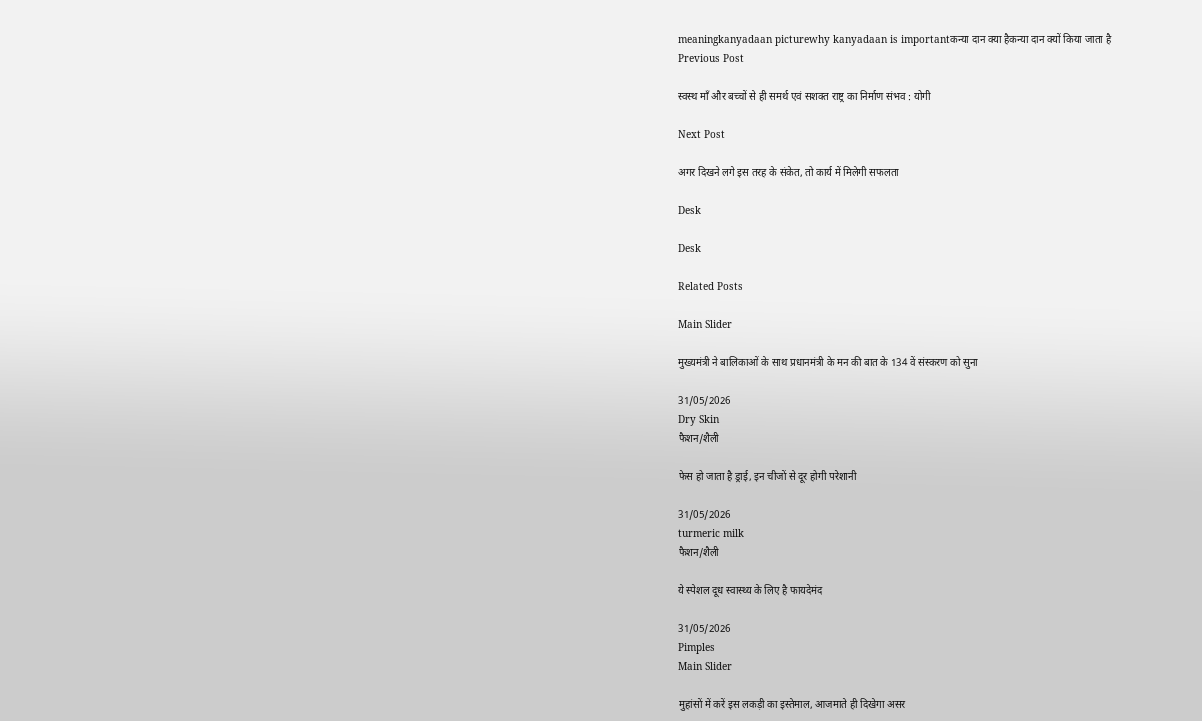meaningkanyadaan picturewhy kanyadaan is importantकन्या दान क्या हैकन्या दान क्यों किया जाता है
Previous Post

स्वस्थ मॉं और बच्चों से ही समर्थ एवं सशक्त राष्ट्र का निर्माण संभव : योगी

Next Post

अगर दिखने लगे इस तरह के संकेत, तो कार्य में मिलेगी सफलता

Desk

Desk

Related Posts

Main Slider

मुख्यमंत्री ने बालिकाओं के साथ प्रधानमंत्री के मन की बात के 134 वें संस्करण को सुना

31/05/2026
Dry Skin
फैशन/शैली

फेस हो जाता है ड्राई, इन चीजों से दूर होगी परेशानी

31/05/2026
turmeric milk
फैशन/शैली

ये स्पेशल दूध स्वास्थ्य के लिए है फायदेमंद

31/05/2026
Pimples
Main Slider

मुहांसों में करें इस लकड़ी का इस्तेमाल, आजमाते ही दिखेगा असर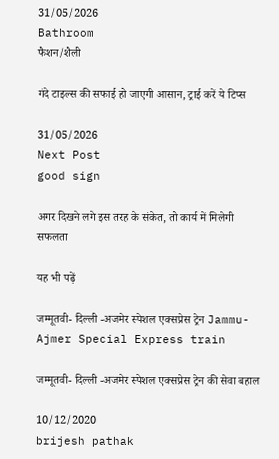31/05/2026
Bathroom
फैशन/शैली

गंदे टाइल्स की सफाई हो जाएगी आसान, ट्राई करें ये टिप्स

31/05/2026
Next Post
good sign

अगर दिखने लगे इस तरह के संकेत, तो कार्य में मिलेगी सफलता

यह भी पढ़ें

जम्मूतवी- दिल्ली -अजमेर स्पेशल एक्सप्रेस ट्रेन Jammu-Ajmer Special Express train

जम्मूतवी- दिल्ली -अजमेर स्पेशल एक्सप्रेस ट्रेन की सेवा बहाल

10/12/2020
brijesh pathak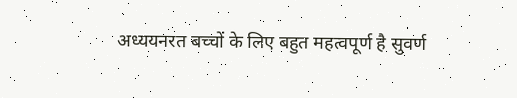अध्ययनरत बच्चों के लिए बहुत महत्वपूर्ण है सुवर्ण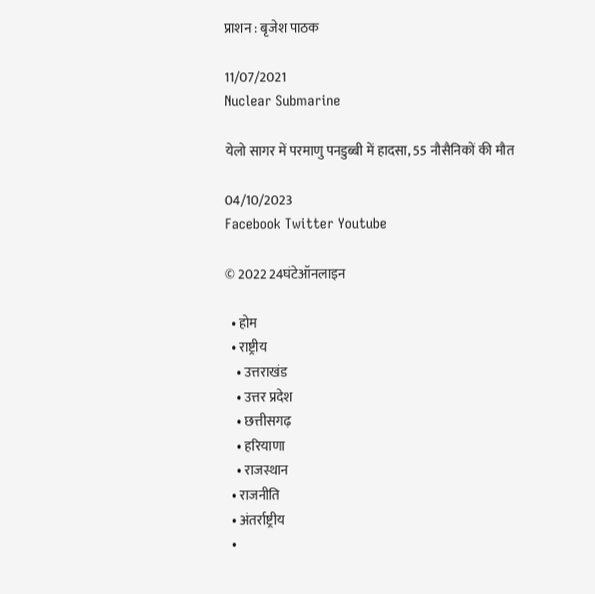प्राशन : बृजेश पाठक

11/07/2021
Nuclear Submarine

येलो सागर में परमाणु पनडुब्बी में हादसा, 55 नौसैनिकों की मौत

04/10/2023
Facebook Twitter Youtube

© 2022 24घंटेऑनलाइन

  • होम
  • राष्ट्रीय
    • उत्तराखंड
    • उत्तर प्रदेश
    • छत्तीसगढ़
    • हरियाणा
    • राजस्थान
  • राजनीति
  • अंतर्राष्ट्रीय
  •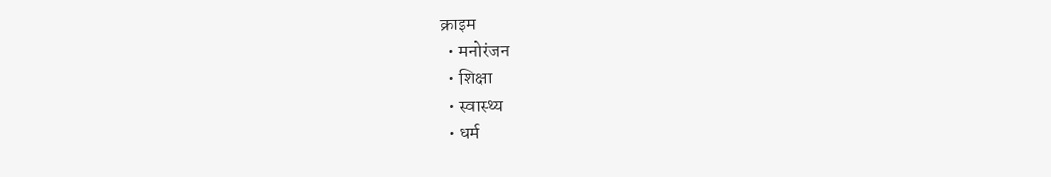क्राइम
  • मनोरंजन
  • शिक्षा
  • स्वास्थ्य
  • धर्म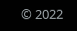© 2022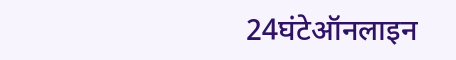24घंटेऑनलाइन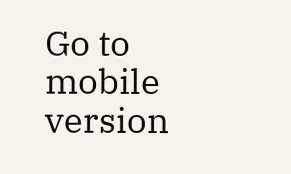Go to mobile version